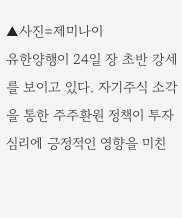▲사진=제미나이
유한양행이 24일 장 초반 강세를 보이고 있다. 자기주식 소각을 통한 주주환원 정책이 투자심리에 긍정적인 영향을 미친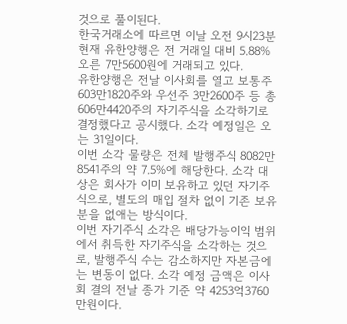것으로 풀이된다.
한국거래소에 따르면 이날 오전 9시23분 현재 유한양행은 전 거래일 대비 5.88% 오른 7만5600원에 거래되고 있다.
유한양행은 전날 이사회를 열고 보통주 603만1820주와 우선주 3만2600주 등 총 606만4420주의 자기주식을 소각하기로 결정했다고 공시했다. 소각 예정일은 오는 31일이다.
이번 소각 물량은 전체 발행주식 8082만8541주의 약 7.5%에 해당한다. 소각 대상은 회사가 이미 보유하고 있던 자기주식으로, 별도의 매입 절차 없이 기존 보유분을 없애는 방식이다.
이번 자기주식 소각은 배당가능이익 범위에서 취득한 자기주식을 소각하는 것으로, 발행주식 수는 감소하지만 자본금에는 변동이 없다. 소각 예정 금액은 이사회 결의 전날 종가 기준 약 4253억3760만원이다.